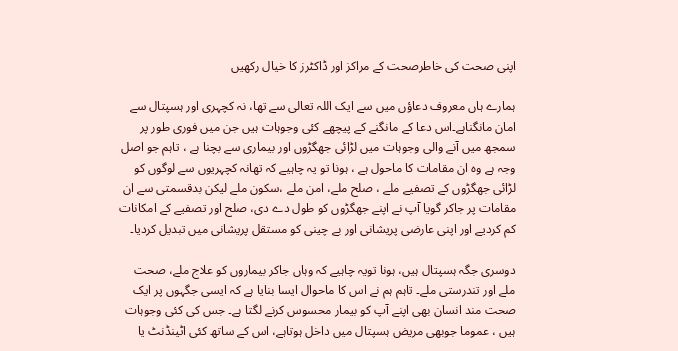اپنی صحت کی خاطرصحت کے مراکز اور ڈاکٹرز کا خیال رکھیں

ہمارے ہاں معروف دعاؤں میں سے ایک اللہ تعالی سے تھا، نہ کچہری اور ہسپتال سے امان مانگناہے۔اس دعا کے مانگنے کے پیچھے کئی وجوہات ہیں جن میں فوری طور پر سمجھ میں آنے والی وجوہات میں لڑائی جھگڑوں اور بیماری سے بچنا ہے ، تاہم جو اصل وجہ ہے وہ ان مقامات کا ماحول ہے ، ہونا تو یہ چاہیے کہ تھانہ کچہریوں سے لوگوں کو لڑائی جھگڑوں کے تصفیے ملے ، صلح ملے، امن ملے ،سکون ملے لیکن بدقسمتی سے ان مقامات پر جاکر گویا آپ نے اپنے جھگڑوں کو طول دے دی، صلح اور تصفیے کے امکانات کم کردیے اور اپنی عارضی پریشانی اور بے چینی کو مستقل پریشانی میں تبدیل کردیا۔

دوسری جگہ ہسپتال ہیں، ہونا تویہ چاہیے کہ وہاں جاکر بیماروں کو علاج ملے، صحت ملے اور تندرستی ملے۔ تاہم ہم نے اس کا ماحوال ایسا بنایا ہے کہ ایسی جگہوں پر ایک صحت مند انسان بھی اپنے آپ کو بیمار محسوس کرنے لگتا ہے۔ جس کی کئی وجوہات ہیں ، عموما جوبھی مریض ہسپتال میں داخل ہوتاہے، اس کے ساتھ کئی اٹینڈنٹ یا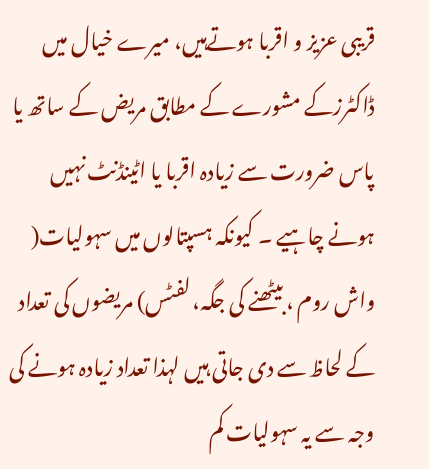قریبی عزیز و اقربا ہوتےہیں، میرے خیال میں ڈاکٹرزکے مشورے کے مطابق مریض کے ساتھ یا پاس ضرورت سے زیادہ اقربا یا اٹینڈنٹ نہیں ہونے چاہیے ۔ کیونکہ ہسپتالوں میں سہولیات( واش روم ، بیٹھنے کی جگہ، لفٹس) مریضوں کی تعداد کے لحاظ سے دی جاتی ہیں لہذا تعداد زیادہ ہونے کی وجہ سے یہ سہولیات کم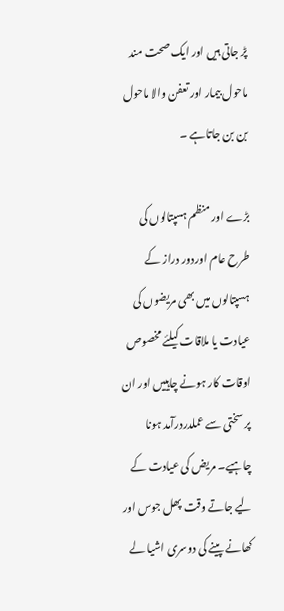پڑ جاتی ہیں اور ایک صحت مند ماحول بیمار اور تعفن والا ماحول بن بن جاتاہے ۔

بڑے اور منظم ہسپتالوں کی طرح عام اوردور دراز کے ہسپتالوں میں بھی مریضوں کی عیادت یا ملاقات کیلئے مخصوص اوقات کار ہونے چاہییں اور ان پر سختی سے عملدردرآمد ہونا چاہیے۔ مریض کی عیادت کے لیے جاتے وقت پھل جوس اور کھانے پینے کی دوسری اشیا لے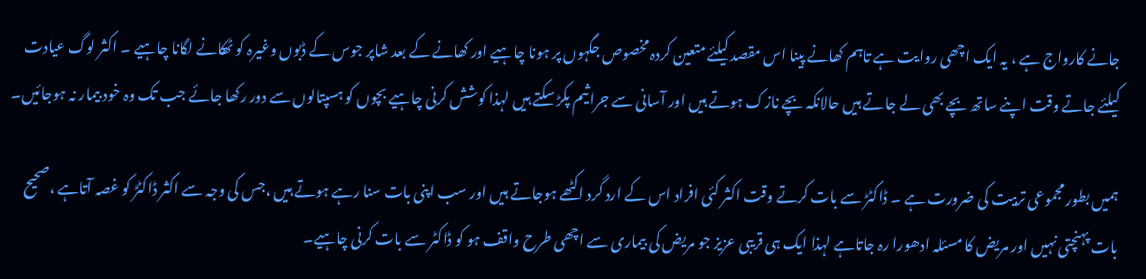جانے کارواج ہے ، یہ ایک اچھی روایت ہے تاہم کھانے پینا اس مقصد کیلئے متعین کردہ مخصوص جگہوں پر ہونا چاہیے اور کھانے کے بعد شاپر جوس کے ڈبوں وغیرہ کو ٹھکانے لگانا چاہیے ۔ اکثر لوگ عیادت کیلئے جاتے وقت اپنے ساتھ بچے بھی لے جاتے ہیں حالانکہ بچے نازک ہوتے ہیں اور آسانی سے جراثیم پکڑ سکتے ہیں لہذا کوشش کرنی چاہیے بچوں کو ہسپتالوں سے دور رکھا جائے جب تک وہ خود بیمار نہ ہوجائیں۔

ہمیں بطور مجموعی تربیت کی ضرورت ہے ۔ ڈاکٹڑ سے بات کرتے وقت اکثر کئی افراد اس کے ارد گرد اکٹھے ہوجاتے ہیں اور سب اپنی بات سنا رہے ہوتے ہیں ،جس کی وجہ سے اکثر ڈاکٹڑ کو غصہ آتاہے ،صحیح بات پہنچتی نہیں اور مریض کا مسئلہ ادھورا رہ جاتاہے لہذا ایک ہی قریبی عزیز جو مریض کی بیماری سے اچھی طرح واقف ہو کو ڈاکٹر سے بات کرنی چاہیے۔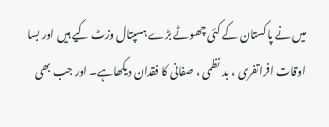میں نے پاکستان کے کئی چھوٹے بڑے ہسپتال وزٹ کیے ہیں اور بسا اوقات افراتفری ، بد نظمی ، صفانی کا فقدان دیکھاہے۔ اور جب بھی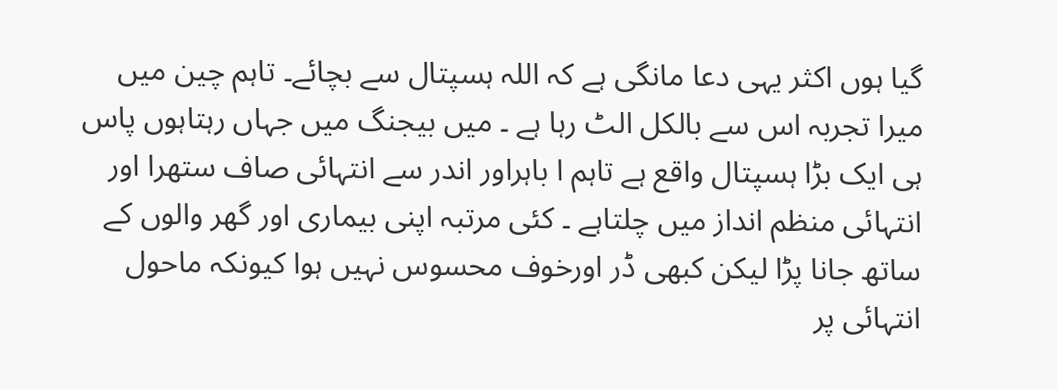گیا ہوں اکثر یہی دعا مانگی ہے کہ اللہ ہسپتال سے بچائے۔ تاہم چین میں میرا تجربہ اس سے بالکل الٹ رہا ہے ۔ میں بیجنگ میں جہاں رہتاہوں پاس ہی ایک بڑا ہسپتال واقع ہے تاہم ا باہراور اندر سے انتہائی صاف ستھرا اور انتہائی منظم انداز میں چلتاہے ۔ کئی مرتبہ اپنی بیماری اور گھر والوں کے ساتھ جانا پڑا لیکن کبھی ڈر اورخوف محسوس نہیں ہوا کیونکہ ماحول انتہائی پر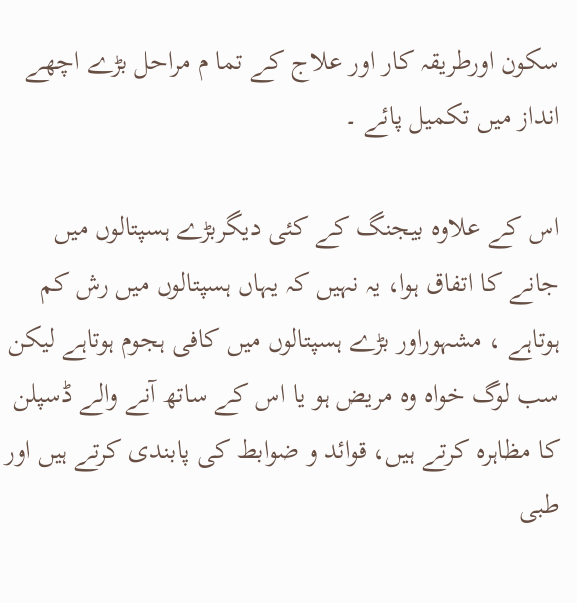سکون اورطریقہ کار اور علاج کے تما م مراحل بڑے اچھے انداز میں تکمیل پائے ۔

اس کے علاوہ بیجنگ کے کئی دیگربڑے ہسپتالوں میں جانے کا اتفاق ہوا، یہ نہیں کہ یہاں ہسپتالوں میں رش کم ہوتاہے ، مشہوراور بڑے ہسپتالوں میں کافی ہجوم ہوتاہے لیکن سب لوگ خواہ وہ مریض ہو یا اس کے ساتھ آنے والے ڈسپلن کا مظاہرہ کرتے ہیں، قوائد و ضوابط کی پابندی کرتے ہیں اور طبی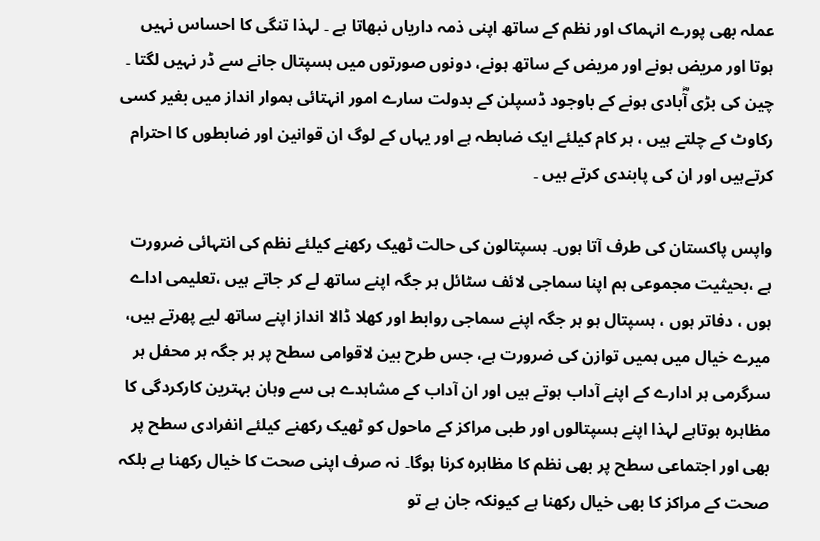عملہ بھی پورے انہماک اور نظم کے ساتھ اپنی ذمہ داریاں نبھاتا ہے ۔ لہذا تنگی کا احساس نہیں ہوتا اور مریض ہونے اور مریض کے ساتھ ہونے، دونوں صورتوں میں ہسپتال جانے سے ڈر نہیں لگتا ۔ چین کی بڑی آؓبادی ہونے کے باوجود ڈسپلن کے بدولت سارے امور انہتائی ہموار انداز میں بغیر کسی رکاوٹ کے چلتے ہیں ، ہر کام کیلئے ایک ضابطہ ہے اور یہاں کے لوگ ان قوانین اور ضابطوں کا احترام کرتےہیں اور ان کی پابندی کرتے ہیں ۔

واپس پاکستان کی طرف آتا ہوں۔ ہسپتالون کی حالت ٹھیک رکھنے کیلئے نظم کی انتہائی ضرورت ہے ،بحیثیت مجموعی ہم اپنا سماجی لائف سٹائل ہر جگہ اپنے ساتھ لے کر جاتے ہیں ،تعلیمی اداے ہوں ، دفاتر ہوں ، ہسپتال ہو ہر جگہ اپنے سماجی روابط اور کھلا ڈالا انداز اپنے ساتھ لیے پھرتے ہیں، میرے خیال میں ہمیں توازن کی ضرورت ہے، جس طرح بین لاقوامی سطح پر ہر جگہ ہر محفل ہر سرگرمی ہر ادارے کے اپنے آداب ہوتے ہیں اور ان آداب کے مشاہدے ہی سے وہان بہترین کارکردگی کا مظاہرہ ہوتاہے لہذا اپنے ہسپتالوں اور طبی مراکز کے ماحول کو ٹھیک رکھنے کیلئے انفرادی سطح پر بھی اور اجتماعی سطح پر بھی نظم کا مظاہرہ کرنا ہوگا۔ نہ صرف اپنی صحت کا خیال رکھنا ہے بلکہ صحت کے مراکز کا بھی خیال رکھنا ہے کیونکہ جان ہے تو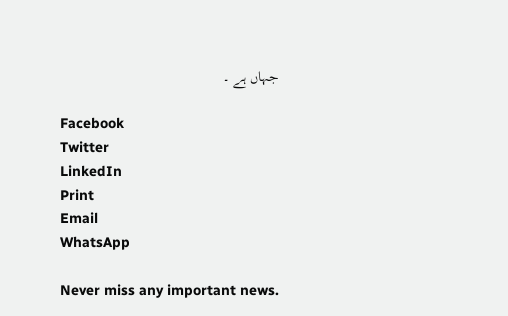جہاں ہے ۔

Facebook
Twitter
LinkedIn
Print
Email
WhatsApp

Never miss any important news.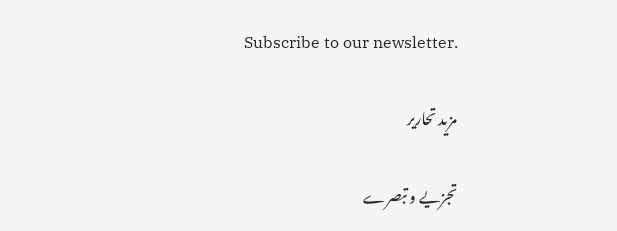Subscribe to our newsletter.

مزید تحاریر

تجزیے و تبصرے